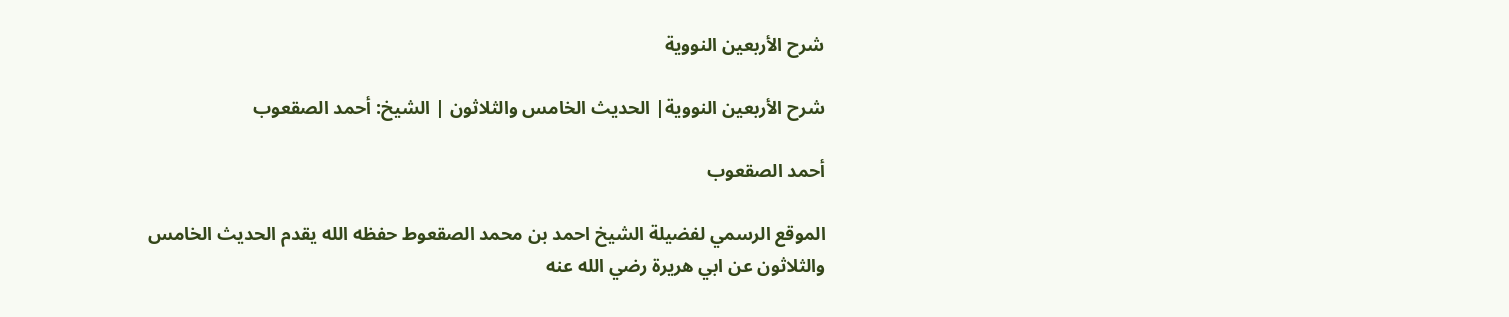شرح الأربعين النووية

شرح الأربعين النووية| الحديث الخامس والثلاثون | الشيخ: أحمد الصقعوب

أحمد الصقعوب

الموقع الرسمي لفضيلة الشيخ احمد بن محمد الصقعوط حفظه الله يقدم الحديث الخامس والثلاثون عن ابي هريرة رضي الله عنه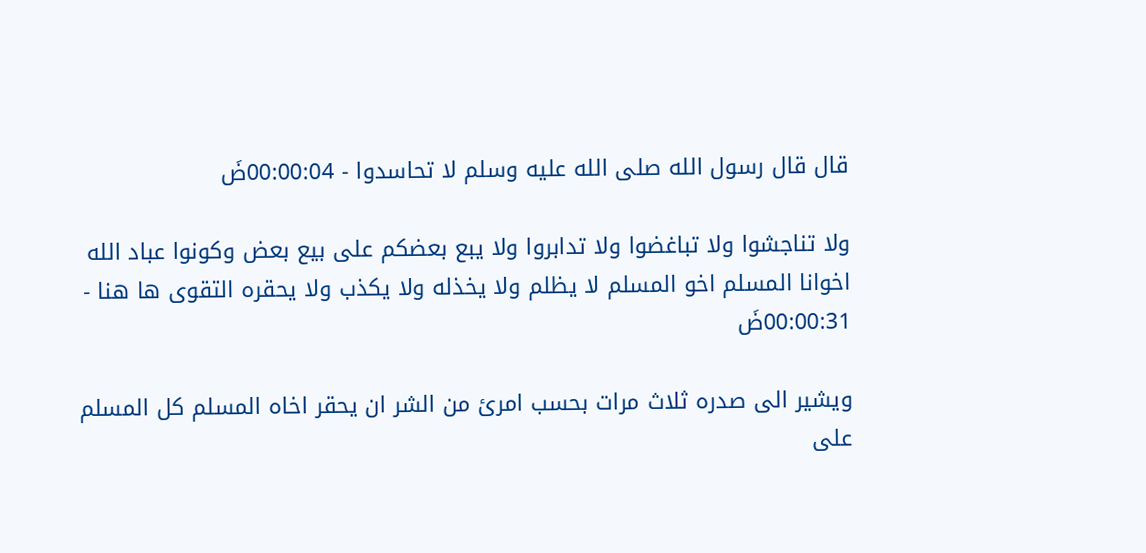قال قال رسول الله صلى الله عليه وسلم لا تحاسدوا - 00:00:04ضَ

ولا تناجشوا ولا تباغضوا ولا تدابروا ولا يبع بعضكم على بيع بعض وكونوا عباد الله اخوانا المسلم اخو المسلم لا يظلم ولا يخذله ولا يكذب ولا يحقره التقوى ها هنا - 00:00:31ضَ

ويشير الى صدره ثلاث مرات بحسب امرئ من الشر ان يحقر اخاه المسلم كل المسلم على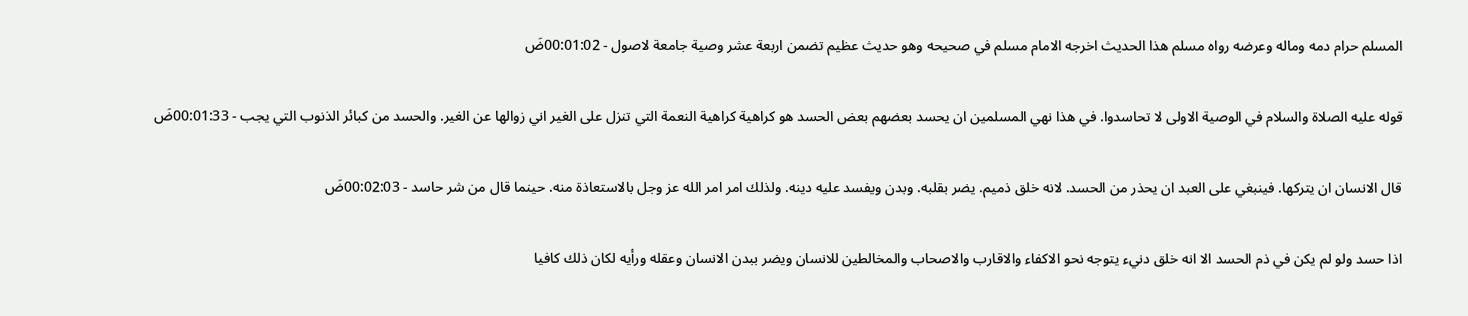المسلم حرام دمه وماله وعرضه رواه مسلم هذا الحديث اخرجه الامام مسلم في صحيحه وهو حديث عظيم تضمن اربعة عشر وصية جامعة لاصول - 00:01:02ضَ

قوله عليه الصلاة والسلام في الوصية الاولى لا تحاسدوا. في هذا نهي المسلمين ان يحسد بعضهم بعض الحسد هو كراهية كراهية النعمة التي تنزل على الغير اني زوالها عن الغير. والحسد من كبائر الذنوب التي يجب - 00:01:33ضَ

قال الانسان ان يتركها. فينبغي على العبد ان يحذر من الحسد. لانه خلق ذميم. يضر بقلبه. وبدن ويفسد عليه دينه. ولذلك امر امر الله عز وجل بالاستعاذة منه. حينما قال من شر حاسد - 00:02:03ضَ

اذا حسد ولو لم يكن في ذم الحسد الا انه خلق دنيء يتوجه نحو الاكفاء والاقارب والاصحاب والمخالطين للانسان ويضر ببدن الانسان وعقله ورأيه لكان ذلك كافيا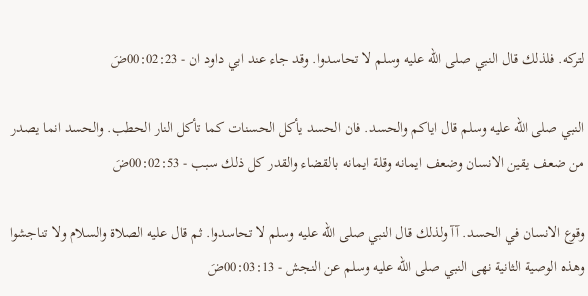لتركه. فلذلك قال النبي صلى الله عليه وسلم لا تحاسدوا. وقد جاء عند ابي داود ان - 00:02:23ضَ

النبي صلى الله عليه وسلم قال اياكم والحسد. فان الحسد يأكل الحسنات كما تأكل النار الحطب. والحسد انما يصدر من ضعف يقين الانسان وضعف ايمانه وقلة ايمانه بالقضاء والقدر كل ذلك سبب - 00:02:53ضَ

وقوع الانسان في الحسد. آآ ولذلك قال النبي صلى الله عليه وسلم لا تحاسدوا. ثم قال عليه الصلاة والسلام ولا تناجشوا وهذه الوصية الثانية نهى النبي صلى الله عليه وسلم عن النجش - 00:03:13ضَ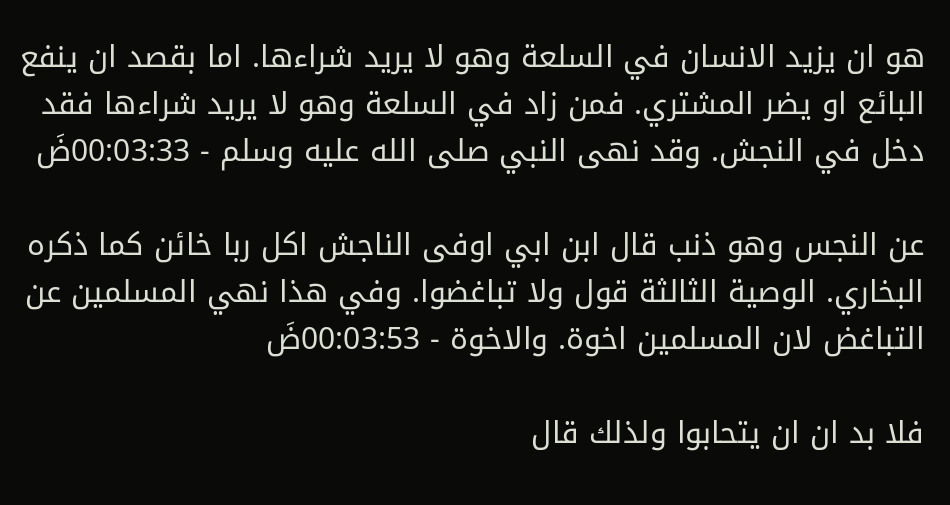هو ان يزيد الانسان في السلعة وهو لا يريد شراءها. اما بقصد ان ينفع البائع او يضر المشتري. فمن زاد في السلعة وهو لا يريد شراءها فقد دخل في النجش. وقد نهى النبي صلى الله عليه وسلم - 00:03:33ضَ

عن النجس وهو ذنب قال ابن ابي اوفى الناجش اكل ربا خائن كما ذكره البخاري. الوصية الثالثة قول ولا تباغضوا. وفي هذا نهي المسلمين عن التباغض لان المسلمين اخوة. والاخوة - 00:03:53ضَ

فلا بد ان ان يتحابوا ولذلك قال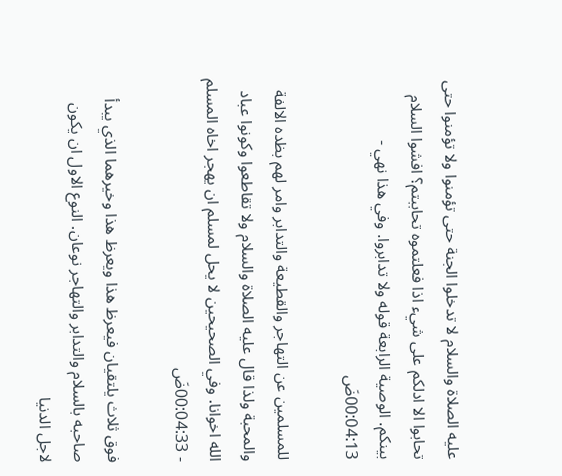عليه الصلاة والسلام لا تدخلوا الجنة حتى تؤمنوا ولا تؤمنوا حتى تحابوا الا ادلكم على شيء اذا فعلتموه تحاببتم؟ افشوا السلام بينكم. الوصية الرابعة قوله ولا تدابروا. وفي هذا نهي - 00:04:13ضَ

للمسلمين عن التهاجر والقطيعة والتدابر وامر لهم بظده الالفة والمحبة ولذا قال عليه الصلاة والسلام ولا تقاطعوا وكونوا عباد الله اخوانا. وفي الصحيحين لا يحل لمسلم ان يهجر اخاه المسلم - 00:04:33ضَ

فوق ثلاث يلتقيان فيعرظ هذا ويعرظ هذا وخيرهما الذي يبدأ صاحبه بالسلام والتدابر والتهاجر نوعان. النوع الاول ان يكون لاجل الدنيا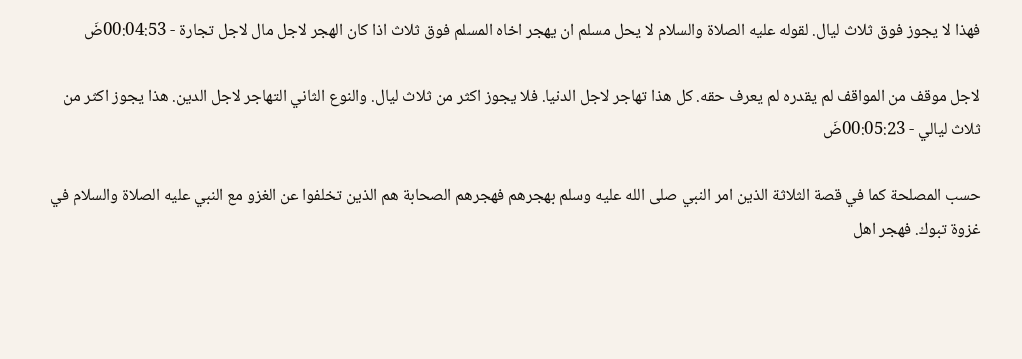فهذا لا يجوز فوق ثلاث ليال. لقوله عليه الصلاة والسلام لا يحل مسلم ان يهجر اخاه المسلم فوق ثلاث اذا كان الهجر لاجل مال لاجل تجارة - 00:04:53ضَ

لاجل موقف من المواقف لم يقدره لم يعرف حقه. كل هذا تهاجر لاجل الدنيا. فلا يجوز اكثر من ثلاث ليال. والنوع الثاني التهاجر لاجل الدين. هذا يجوز اكثر من ثلاث ليالي - 00:05:23ضَ

حسب المصلحة كما في قصة الثلاثة الذين امر النبي صلى الله عليه وسلم بهجرهم فهجرهم الصحابة هم الذين تخلفوا عن الغزو مع النبي عليه الصلاة والسلام في غزوة تبوك. فهجر اهل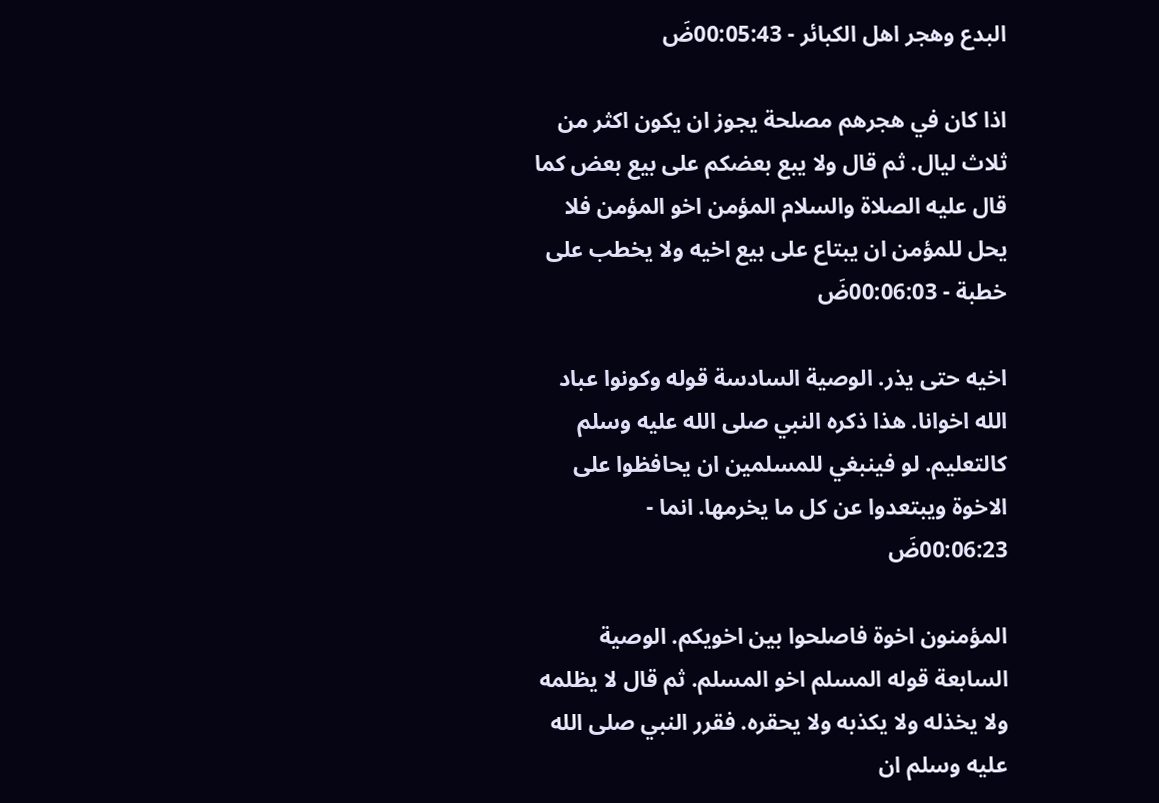البدع وهجر اهل الكبائر - 00:05:43ضَ

اذا كان في هجرهم مصلحة يجوز ان يكون اكثر من ثلاث ليال. ثم قال ولا يبع بعضكم على بيع بعض كما قال عليه الصلاة والسلام المؤمن اخو المؤمن فلا يحل للمؤمن ان يبتاع على بيع اخيه ولا يخطب على خطبة - 00:06:03ضَ

اخيه حتى يذر. الوصية السادسة قوله وكونوا عباد الله اخوانا. هذا ذكره النبي صلى الله عليه وسلم كالتعليم. لو فينبغي للمسلمين ان يحافظوا على الاخوة ويبتعدوا عن كل ما يخرمها. انما - 00:06:23ضَ

المؤمنون اخوة فاصلحوا بين اخويكم. الوصية السابعة قوله المسلم اخو المسلم. ثم قال لا يظلمه ولا يخذله ولا يكذبه ولا يحقره. فقرر النبي صلى الله عليه وسلم ان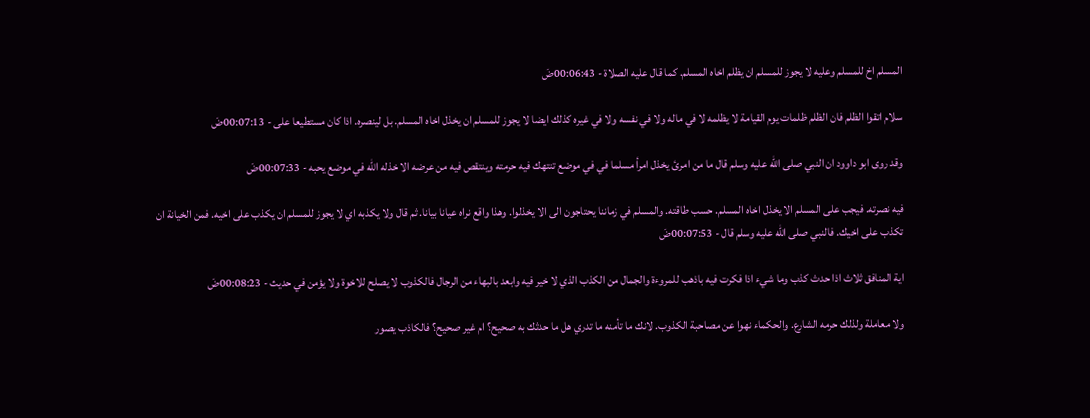المسلم اخ للمسلم وعليه لا يجوز للمسلم ان يظلم اخاه المسلم. كما قال عليه الصلاة - 00:06:43ضَ

سلام اتقوا الظلم فان الظلم ظلمات يوم القيامة لا يظلمه لا في ماله ولا في نفسه ولا في غيره كذلك ايضا لا يجوز للمسلم ان يخذل اخاه المسلم. بل لينصره. اذا كان مستطيعا على - 00:07:13ضَ

وقد روى ابو داوود ان النبي صلى الله عليه وسلم قال ما من امرئ يخذل امرأ مسلما في في موضع تنتهك فيه حرمته وينتقص فيه من عرضه الا خذله الله في موضع يحبه - 00:07:33ضَ

فيه نصرته. فيجب على المسلم الا يخذل اخاه المسلم. حسب طاقته. والمسلم في زماننا يحتاجون الى الا يخذلوا. وهذا واقع نراه عيانا بيانا. ثم قال ولا يكذبه اي لا يجوز للمسلم ان يكذب على اخيه. فمن الخيانة ان تكذب على اخيك. فالنبي صلى الله عليه وسلم قال - 00:07:53ضَ

اية المنافق ثلاث اذا حدث كذب وما شيء اذا فكرت فيه باذهب للمروءة والجمال من الكذب الذي لا خير فيه وابعد بالبهاء من الرجال فالكذوب لا يصلح للاخوة ولا يؤمن في حديث - 00:08:23ضَ

ولا معاملة ولذلك حرمه الشارع. والحكماء نهوا عن مصاحبة الكذوب. لانك ما تأمنه ما تدري هل ما حدثك به صحيح؟ ام غير صحيح؟ فالكاذب يصور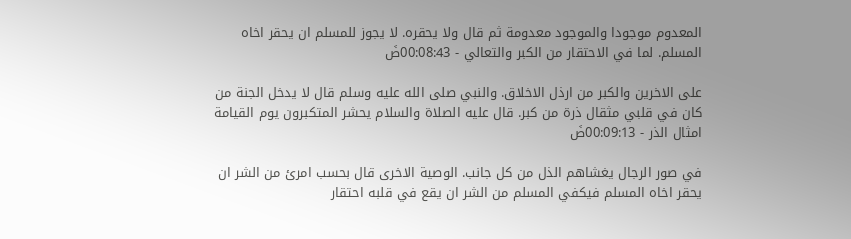المعدوم موجودا والموجود معدومة ثم قال ولا يحقره. لا يجوز للمسلم ان يحقر اخاه المسلم. لما في الاحتقار من الكبر والتعالي - 00:08:43ضَ

على الاخرين والكبر من ارذل الاخلاق. والنبي صلى الله عليه وسلم قال لا يدخل الجنة من كان في قلبي مثقال ذرة من كبر. قال عليه الصلاة والسلام يحشر المتكبرون يوم القيامة امثال الذر - 00:09:13ضَ

في صور الرجال يغشاهم الذل من كل جانب. الوصية الاخرى قال بحسب امرئ من الشر ان يحقر اخاه المسلم فيكفي المسلم من الشر ان يقع في قلبه احتقار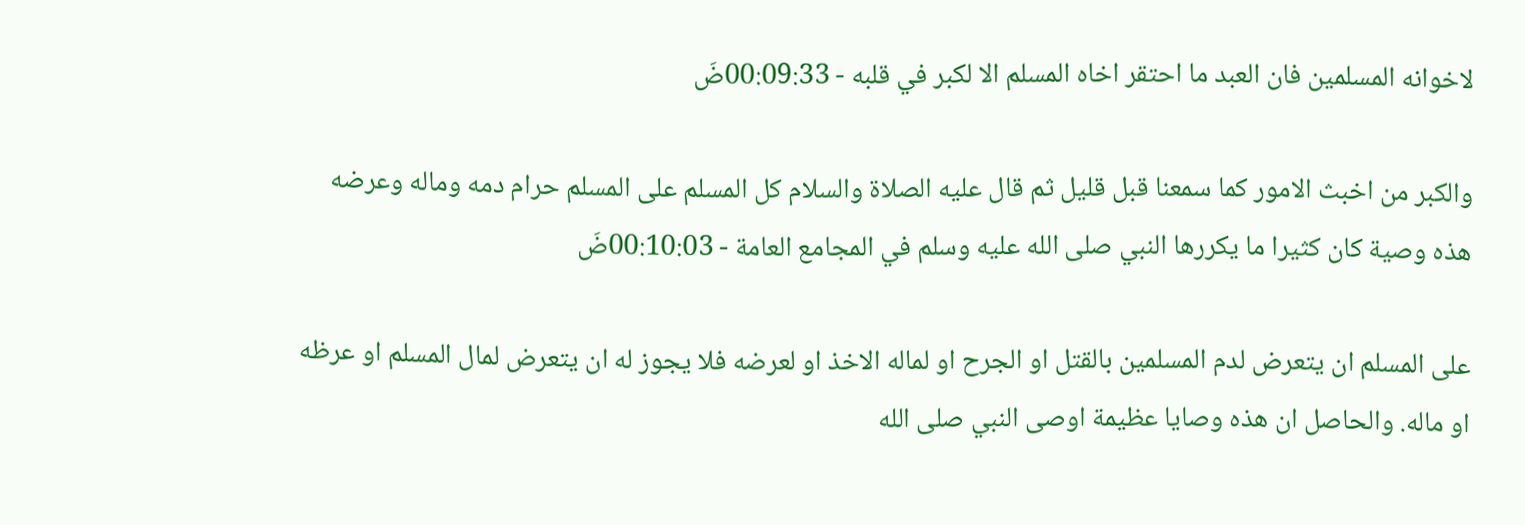لاخوانه المسلمين فان العبد ما احتقر اخاه المسلم الا لكبر في قلبه - 00:09:33ضَ

والكبر من اخبث الامور كما سمعنا قبل قليل ثم قال عليه الصلاة والسلام كل المسلم على المسلم حرام دمه وماله وعرضه هذه وصية كان كثيرا ما يكررها النبي صلى الله عليه وسلم في المجامع العامة - 00:10:03ضَ

على المسلم ان يتعرض لدم المسلمين بالقتل او الجرح او لماله الاخذ او لعرضه فلا يجوز له ان يتعرض لمال المسلم او عرظه او ماله. والحاصل ان هذه وصايا عظيمة اوصى النبي صلى الله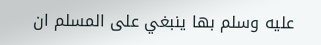عليه وسلم بها ينبغي على المسلم ان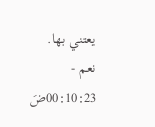يعتني بها. نعم - 00:10:23ضَ